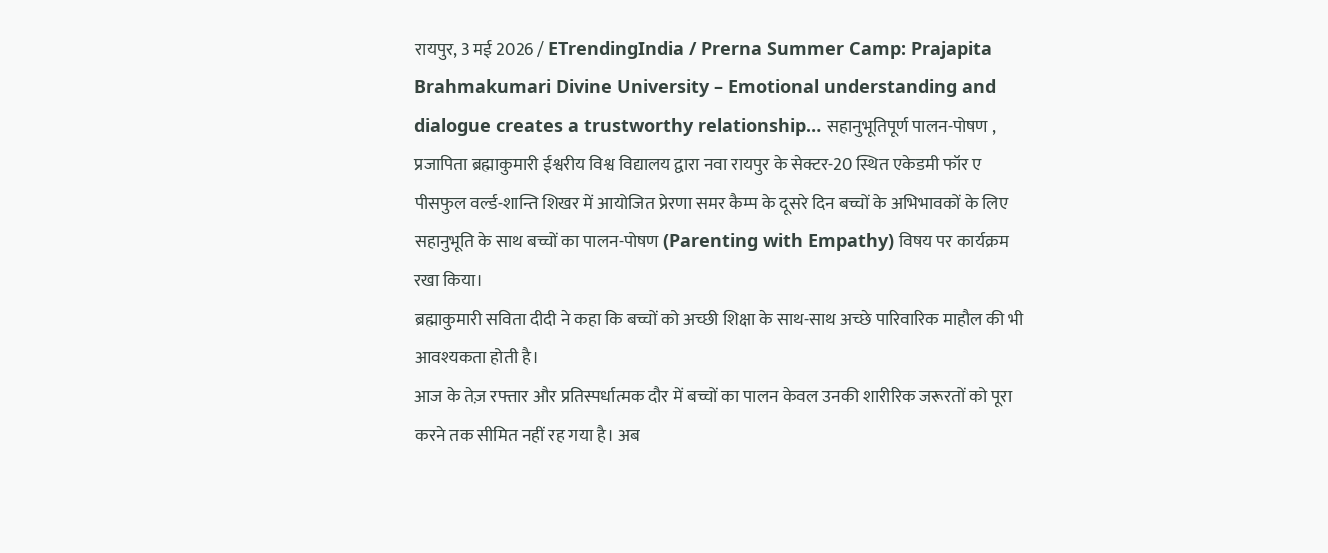रायपुर, 3 मई 2026 / ETrendingIndia / Prerna Summer Camp: Prajapita Brahmakumari Divine University – Emotional understanding and dialogue creates a trustworthy relationship… सहानुभूतिपूर्ण पालन-पोषण , प्रजापिता ब्रह्माकुमारी ईश्वरीय विश्व विद्यालय द्वारा नवा रायपुर के सेक्टर-20 स्थित एकेडमी फॉर ए पीसफुल वर्ल्ड-शान्ति शिखर में आयोजित प्रेरणा समर कैम्प के दूसरे दिन बच्चों के अभिभावकों के लिए सहानुभूति के साथ बच्चों का पालन-पोषण (Parenting with Empathy) विषय पर कार्यक्रम रखा किया।
ब्रह्माकुमारी सविता दीदी ने कहा कि बच्चों को अच्छी शिक्षा के साथ-साथ अच्छे पारिवारिक माहौल की भी आवश्यकता होती है।
आज के तेज़ रफ्तार और प्रतिस्पर्धात्मक दौर में बच्चों का पालन केवल उनकी शारीरिक जरूरतों को पूरा करने तक सीमित नहीं रह गया है। अब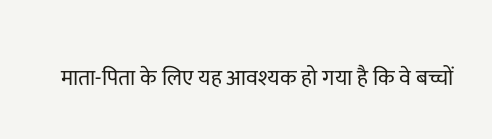माता-पिता के लिए यह आवश्यक हो गया है कि वे बच्चों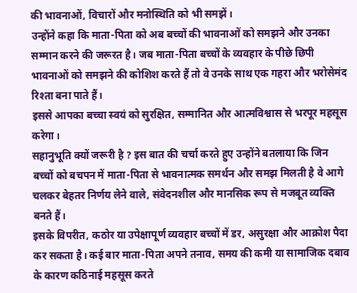की भावनाओं, विचारों और मनोस्थिति को भी समझें।
उन्होंने कहा कि माता-पिता को अब बच्चों की भावनाओं को समझने और उनका सम्मान करने की जरूरत है। जब माता-पिता बच्चों के व्यवहार के पीछे छिपी भावनाओं को समझने की कोशिश करते हैं तो वे उनके साथ एक गहरा और भरोसेमंद रिश्ता बना पाते हैं।
इससे आपका बच्चा स्वयं को सुरक्षित, सम्मानित और आत्मविश्वास से भरपूर महसूस करेगा।
सहानुभूति क्यों जरूरी है ? इस बात की चर्चा करते हुए उन्होंने बतलाया कि जिन बच्चों को बचपन में माता-पिता से भावनात्मक समर्थन और समझ मिलती है वे आगे चलकर बेहतर निर्णय लेने वाले, संवेदनशील और मानसिक रूप से मजबूत व्यक्ति बनते हैं।
इसके विपरीत, कठोर या उपेक्षापूर्ण व्यवहार बच्चों में डर, असुरक्षा और आक्रोश पैदा कर सकता है। कई बार माता-पिता अपने तनाव, समय की कमी या सामाजिक दबाव के कारण कठिनाई महसूस करते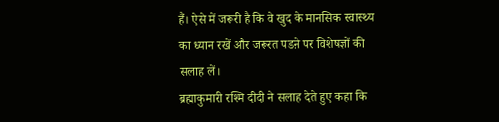हैं। ऐसे में जरूरी है कि वे खुद के मानसिक स्वास्थ्य का ध्यान रखें और जरूरत पडऩे पर विशेषज्ञों की सलाह लें।
ब्रह्माकुमारी रश्मि दीदी ने सलाह देते हुए कहा कि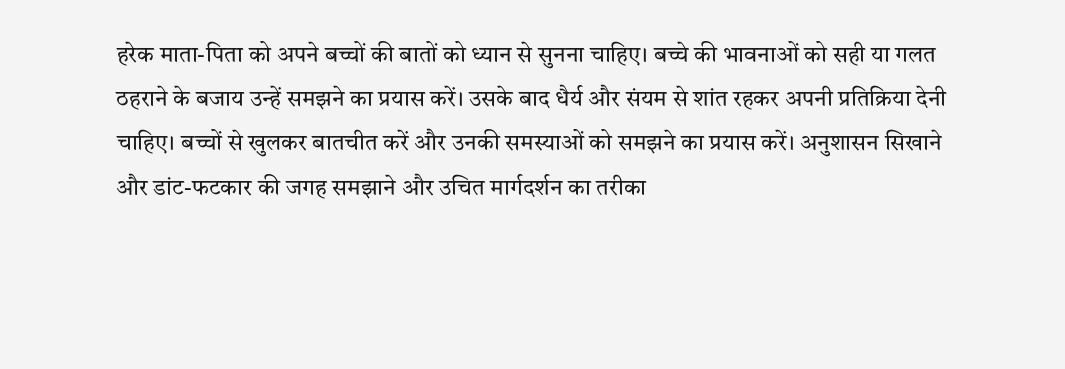हरेक माता-पिता को अपने बच्चों की बातों को ध्यान से सुनना चाहिए। बच्चे की भावनाओं को सही या गलत ठहराने के बजाय उन्हें समझने का प्रयास करें। उसके बाद धैर्य और संयम से शांत रहकर अपनी प्रतिक्रिया देनी चाहिए। बच्चों से खुलकर बातचीत करें और उनकी समस्याओं को समझने का प्रयास करें। अनुशासन सिखाने और डांट-फटकार की जगह समझाने और उचित मार्गदर्शन का तरीका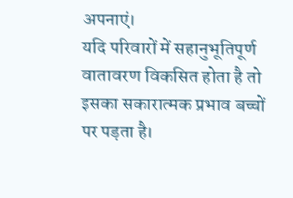अपनाएं।
यदि परिवारों में सहानुभूतिपूर्ण वातावरण विकसित होता है तो इसका सकारात्मक प्रभाव बच्चों पर पड़ता है।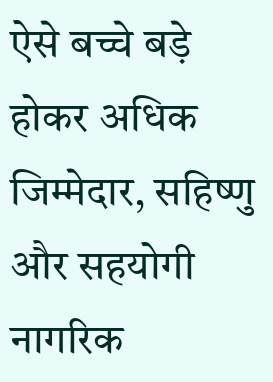ऐसे बच्चे बड़े होकर अधिक जिम्मेदार, सहिष्णु और सहयोगी नागरिक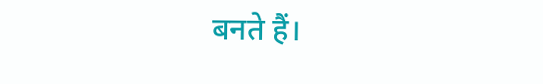बनते हैं।